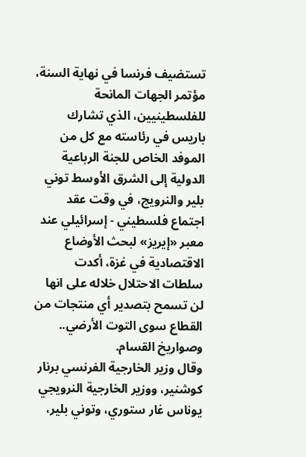تستضيف فرنسا في نهاية السنة، مؤتمر الجهات المانحة للفلسطينيين، الذي تشارك باريس في رئاسته مع كل من الموفد الخاص للجنة الرباعية الدولية إلى الشرق الأوسط توني بلير والنرويج، في وقت عقد اجتماع فلسطيني - إسرائيلي عند معبر «إيريز» لبحث الأوضاع الاقتصادية في غزة، أكدت سلطات الاحتلال خلاله على انها لن تسمح بتصدير أي منتجات من القطاع سوى التوت الأرضي.. وصواريخ القسام.
وقال وزير الخارجية الفرنسي برنار كوشنير، ووزير الخارجية النرويجي يوناس غار ستوري، وتوني بلير،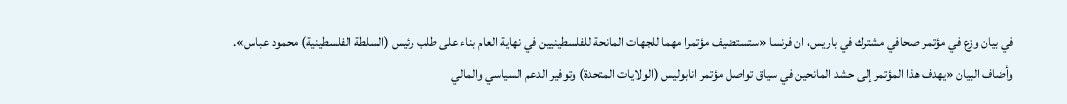في بيان وزع في مؤتمر صحافي مشترك في باريس، ان فرنسا «ستستضيف مؤتمرا مهما للجهات المانحة للفلسطينيين في نهاية العام بناء على طلب رئيس (السلطة الفلسطينية) محمود عباس».
وأضاف البيان «يهدف هذا المؤتمر إلى حشد المانحين في سياق تواصل مؤتمر انابوليس (الولايات المتحدة) وتوفير الدعم السياسي والمالي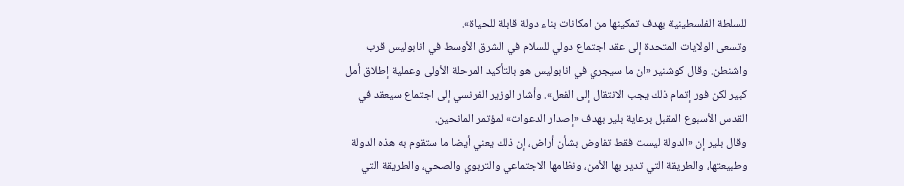للسلطة الفلسطينية بهدف تمكينها من امكانات بناء دولة قابلة للحياة».
وتسعى الولايات المتحدة إلى عقد اجتماع دولي للسلام في الشرق الأوسط في انابوليس قرب واشنطن. وقال كوشنير «ان ما سيجري في انابوليس هو بالتأكيد المرحلة الأولى وعملية إطلاق أمل كبير لكن فور إتمام ذلك يجب الانتقال إلى الفعل». وأشار الوزير الفرنسي إلى اجتماع سيعقد في القدس الأسبوع المقبل برعاية بلير بهدف «إصدار الدعوات» لمؤتمر المانحين.
وقال بلير إن «الدولة ليست فقط تفاوض بشأن أراض، إن ذلك يعني أيضا ما ستقوم به هذه الدولة وطبيعتها، والطريقة التي تدير بها الأمن، ونظامها الاجتماعي والتربوي والصحي، والطريقة التي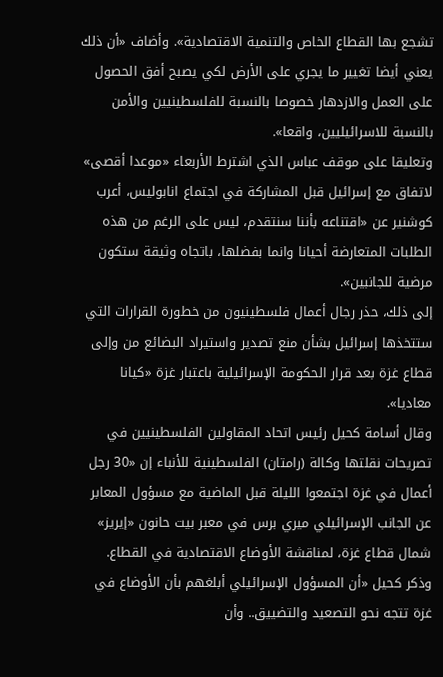تشجع بها القطاع الخاص والتنمية الاقتصادية». وأضاف «أن ذلك يعني أيضا تغيير ما يجري على الأرض لكي يصبح أفق الحصول على العمل والازدهار خصوصا بالنسبة للفلسطينيين والأمن بالنسبة للاسرائيليين، واقعا».
وتعليقا على موقف عباس الذي اشترط الأربعاء «موعدا أقصى» لاتفاق مع إسرائيل قبل المشاركة في اجتماع انابوليس، أعرب كوشنير عن «اقتناعه بأننا سنتقدم، ليس على الرغم من هذه الطلبات المتعارضة أحيانا وانما بفضلها، باتجاه وثيقة ستكون مرضية للجانبين».
إلى ذلك، حذر رجال أعمال فلسطينيون من خطورة القرارات التي ستتخذها إسرائيل بشأن منع تصدير واستيراد البضائع من وإلى قطاع غزة بعد قرار الحكومة الإسرائيلية باعتبار غزة «كيانا معاديا».
وقال أسامة كحيل رئيس اتحاد المقاولين الفلسطينيين في تصريحات نقلتها وكالة (رامتان) الفلسطينية للأنباء إن «30 رجل أعمال في غزة اجتمعوا الليلة قبل الماضية مع مسؤول المعابر عن الجانب الإسرائيلي ميري برس في معبر بيت حانون «إيريز» شمال قطاع غزة، لمناقشة الأوضاع الاقتصادية في القطاع.
وذكر كحيل «أن المسؤول الإسرائيلي أبلغهم بأن الأوضاع في غزة تتجه نحو التصعيد والتضييق.. وأن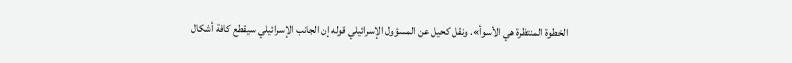الخطوة المنتظرة هي الأسوأ». ونقل كحيل عن المسؤول الإسرائيلي قوله إن الجانب الإسرائيلي سيقطع كافة أشكال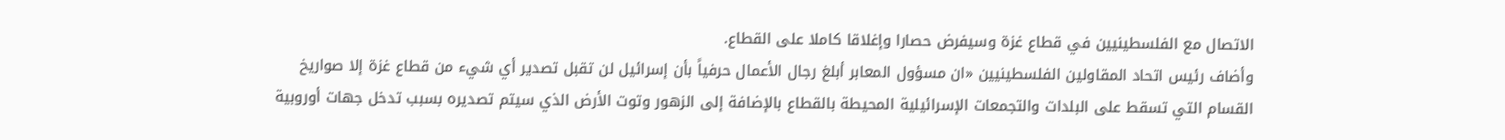الاتصال مع الفلسطينيين في قطاع غزة وسيفرض حصارا وإغلاقا كاملا على القطاع.
وأضاف رئيس اتحاد المقاولين الفلسطينيين «ان مسؤول المعابر أبلغ رجال الأعمال حرفياً بأن إسرائيل لن تقبل تصدير أي شيء من قطاع غزة إلا صواريخ القسام التي تسقط على البلدات والتجمعات الإسرائيلية المحيطة بالقطاع بالإضافة إلى الزهور وتوت الأرض الذي سيتم تصديره بسبب تدخل جهات أوروبية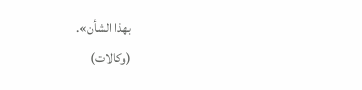بهذا الشأن».
(وكالات)